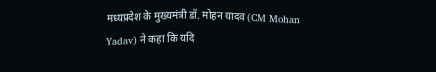मध्यप्रदेश के मुख्यमंत्री डॉ. मोहन यादव (CM Mohan Yadav) ने कहा कि यदि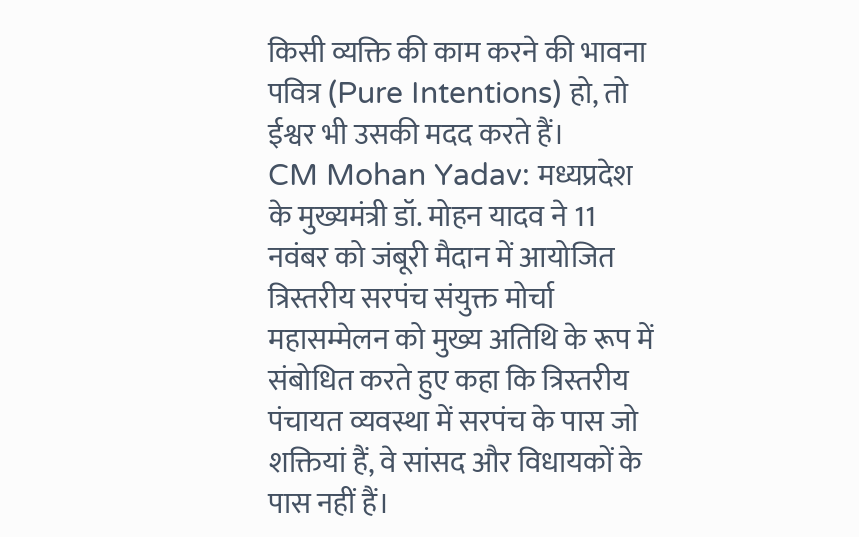किसी व्यक्ति की काम करने की भावना पवित्र (Pure Intentions) हो, तो ईश्वर भी उसकी मदद करते हैं।
CM Mohan Yadav: मध्यप्रदेश के मुख्यमंत्री डॉ. मोहन यादव ने 11 नवंबर को जंबूरी मैदान में आयोजित त्रिस्तरीय सरपंच संयुक्त मोर्चा महासम्मेलन को मुख्य अतिथि के रूप में संबोधित करते हुए कहा कि त्रिस्तरीय पंचायत व्यवस्था में सरपंच के पास जो शक्तियां हैं, वे सांसद और विधायकों के पास नहीं हैं।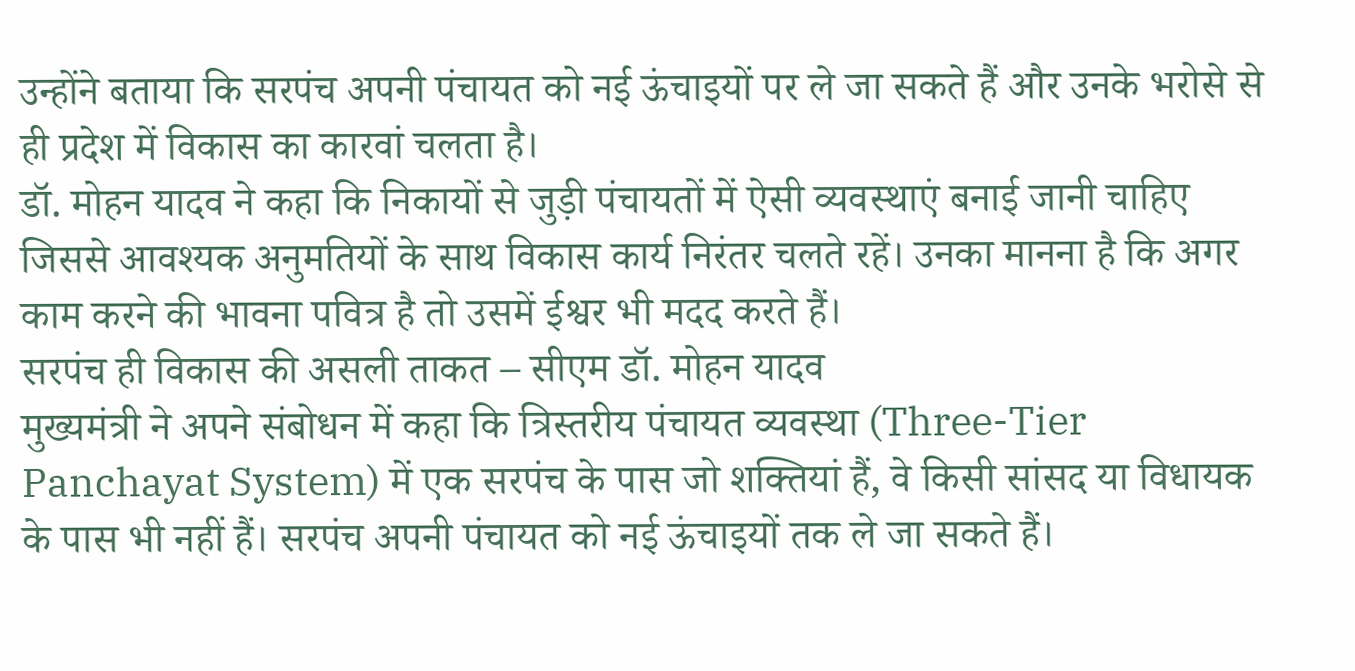उन्होंने बताया कि सरपंच अपनी पंचायत को नई ऊंचाइयों पर ले जा सकते हैं और उनके भरोसे से ही प्रदेश में विकास का कारवां चलता है।
डॉ. मोहन यादव ने कहा कि निकायों से जुड़ी पंचायतों में ऐसी व्यवस्थाएं बनाई जानी चाहिए जिससे आवश्यक अनुमतियों के साथ विकास कार्य निरंतर चलते रहें। उनका मानना है कि अगर काम करने की भावना पवित्र है तो उसमें ईश्वर भी मदद करते हैं।
सरपंच ही विकास की असली ताकत – सीएम डॉ. मोहन यादव
मुख्यमंत्री ने अपने संबोधन में कहा कि त्रिस्तरीय पंचायत व्यवस्था (Three-Tier Panchayat System) में एक सरपंच के पास जो शक्तियां हैं, वे किसी सांसद या विधायक के पास भी नहीं हैं। सरपंच अपनी पंचायत को नई ऊंचाइयों तक ले जा सकते हैं।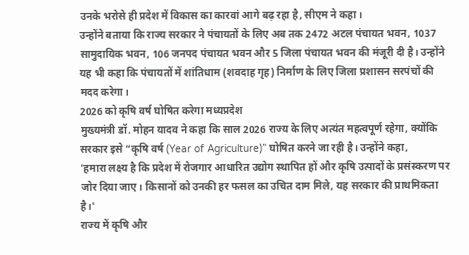उनके भरोसे ही प्रदेश में विकास का कारवां आगे बढ़ रहा है, सीएम ने कहा।
उन्होंने बताया कि राज्य सरकार ने पंचायतों के लिए अब तक 2472 अटल पंचायत भवन, 1037 सामुदायिक भवन, 106 जनपद पंचायत भवन और 5 जिला पंचायत भवन की मंजूरी दी है। उन्होंने यह भी कहा कि पंचायतों में शांतिधाम (शवदाह गृह) निर्माण के लिए जिला प्रशासन सरपंचों की मदद करेगा।
2026 को कृषि वर्ष घोषित करेगा मध्यप्रदेश
मुख्यमंत्री डॉ. मोहन यादव ने कहा कि साल 2026 राज्य के लिए अत्यंत महत्वपूर्ण रहेगा, क्योंकि सरकार इसे “कृषि वर्ष (Year of Agriculture)” घोषित करने जा रही है। उन्होंने कहा,
'हमारा लक्ष्य है कि प्रदेश में रोजगार आधारित उद्योग स्थापित हों और कृषि उत्पादों के प्रसंस्करण पर जोर दिया जाए। किसानों को उनकी हर फसल का उचित दाम मिले, यह सरकार की प्राथमिकता है।'
राज्य में कृषि और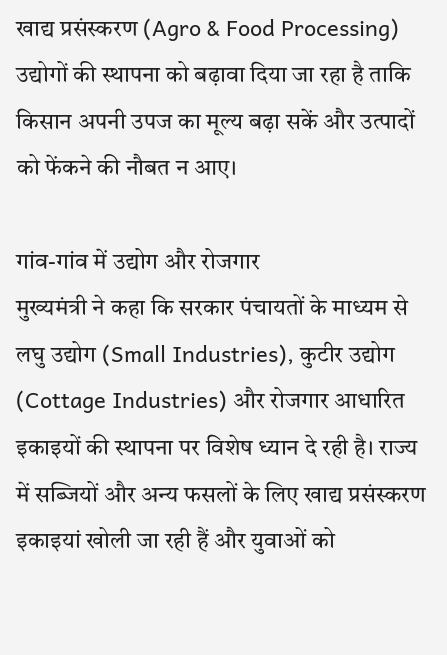खाद्य प्रसंस्करण (Agro & Food Processing) उद्योगों की स्थापना को बढ़ावा दिया जा रहा है ताकि किसान अपनी उपज का मूल्य बढ़ा सकें और उत्पादों को फेंकने की नौबत न आए।

गांव-गांव में उद्योग और रोजगार
मुख्यमंत्री ने कहा कि सरकार पंचायतों के माध्यम से लघु उद्योग (Small Industries), कुटीर उद्योग (Cottage Industries) और रोजगार आधारित इकाइयों की स्थापना पर विशेष ध्यान दे रही है। राज्य में सब्जियों और अन्य फसलों के लिए खाद्य प्रसंस्करण इकाइयां खोली जा रही हैं और युवाओं को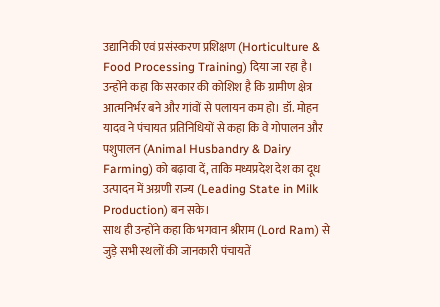उद्यानिकी एवं प्रसंस्करण प्रशिक्षण (Horticulture & Food Processing Training) दिया जा रहा है।
उन्होंने कहा कि सरकार की कोशिश है कि ग्रामीण क्षेत्र आत्मनिर्भर बने और गांवों से पलायन कम हो। डॉ. मोहन यादव ने पंचायत प्रतिनिधियों से कहा कि वे गोपालन और पशुपालन (Animal Husbandry & Dairy Farming) को बढ़ावा दें, ताकि मध्यप्रदेश देश का दूध उत्पादन में अग्रणी राज्य (Leading State in Milk Production) बन सके।
साथ ही उन्होंने कहा कि भगवान श्रीराम (Lord Ram) से जुड़े सभी स्थलों की जानकारी पंचायतें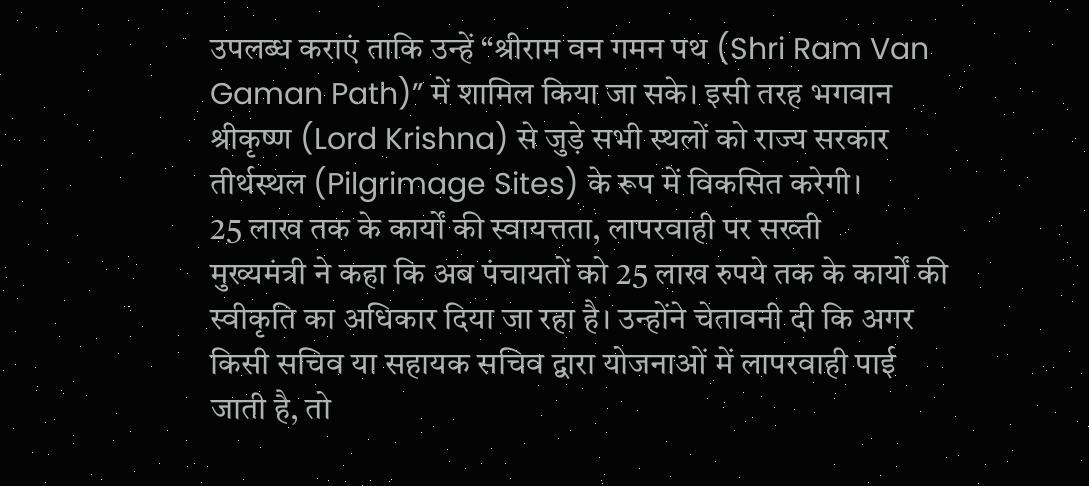उपलब्ध कराएं ताकि उन्हें “श्रीराम वन गमन पथ (Shri Ram Van Gaman Path)” में शामिल किया जा सके। इसी तरह भगवान श्रीकृष्ण (Lord Krishna) से जुड़े सभी स्थलों को राज्य सरकार तीर्थस्थल (Pilgrimage Sites) के रूप में विकसित करेगी।
25 लाख तक के कार्यों की स्वायत्तता, लापरवाही पर सख्ती
मुख्यमंत्री ने कहा कि अब पंचायतों को 25 लाख रुपये तक के कार्यों की स्वीकृति का अधिकार दिया जा रहा है। उन्होंने चेतावनी दी कि अगर किसी सचिव या सहायक सचिव द्वारा योजनाओं में लापरवाही पाई जाती है, तो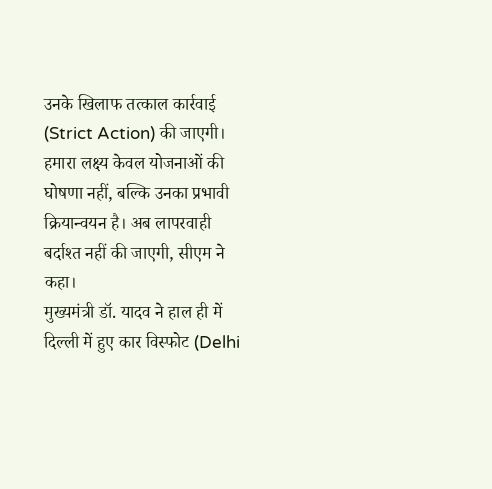उनके खिलाफ तत्काल कार्रवाई (Strict Action) की जाएगी। हमारा लक्ष्य केवल योजनाओं की घोषणा नहीं, बल्कि उनका प्रभावी क्रियान्वयन है। अब लापरवाही बर्दाश्त नहीं की जाएगी, सीएम ने कहा।
मुख्यमंत्री डॉ. यादव ने हाल ही में दिल्ली में हुए कार विस्फोट (Delhi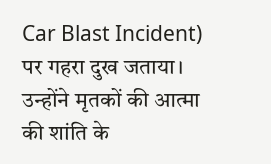Car Blast Incident) पर गहरा दुख जताया। उन्होंने मृतकों की आत्मा की शांति के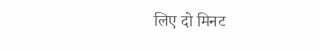लिए दो मिनट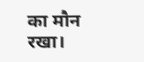का मौन रखा।